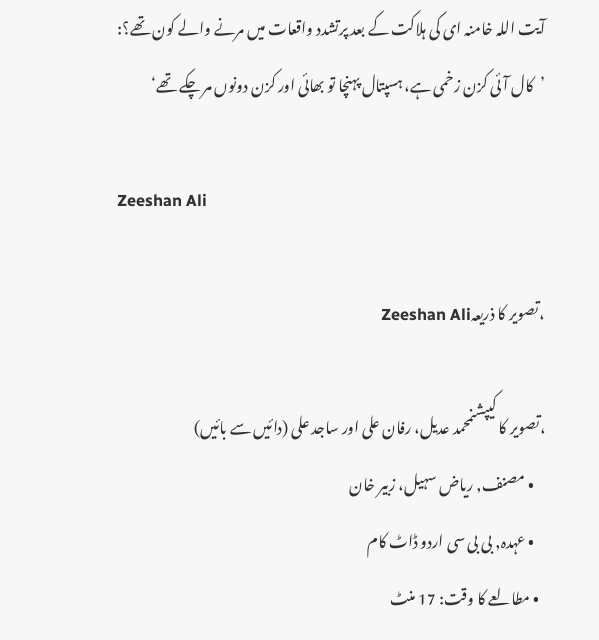آیت اللہ خامنہ ای کی ہلاکت کے بعد پرتشدد واقعات میں مرنے والے کون تھے؟: ’کال آئی کزن زخمی ہے، ہسپتال پہنچا تو بھائی اور کزن دونوں مر چکے تھے‘

Zeeshan Ali

،تصویر کا ذریعہZeeshan Ali

،تصویر کا کیپشنمحمد عدیل، رفان علی اور ساجد علی (دائیں سے بائیں)
    • مصنف, ریاض سہیل، زبیر خان
    • عہدہ, بی بی سی اردو ڈاٹ کام
  • مطالعے کا وقت: 17 منٹ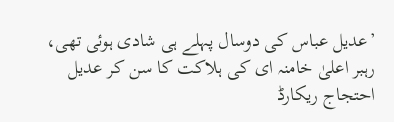’عدیل عباس کی دوسال پہلے ہی شادی ہوئی تھی، رہبر اعلیٰ خامنہ ای کی ہلاکت کا سن کر عدیل احتجاج ریکارڈ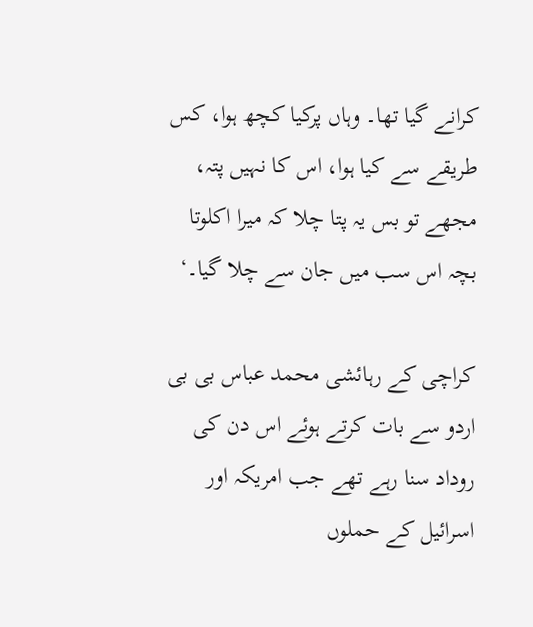کرانے گیا تھا۔ وہاں پرکیا کچھ ہوا، کس طریقے سے کیا ہوا، اس کا نہیں پتہ، مجھے تو بس یہ پتا چلا کہ میرا اکلوتا بچہ اس سب میں جان سے چلا گیا۔‘

کراچی کے رہائشی محمد عباس بی بی اردو سے بات کرتے ہوئے اس دن کی روداد سنا رہے تھے جب امریکہ اور اسرائیل کے حملوں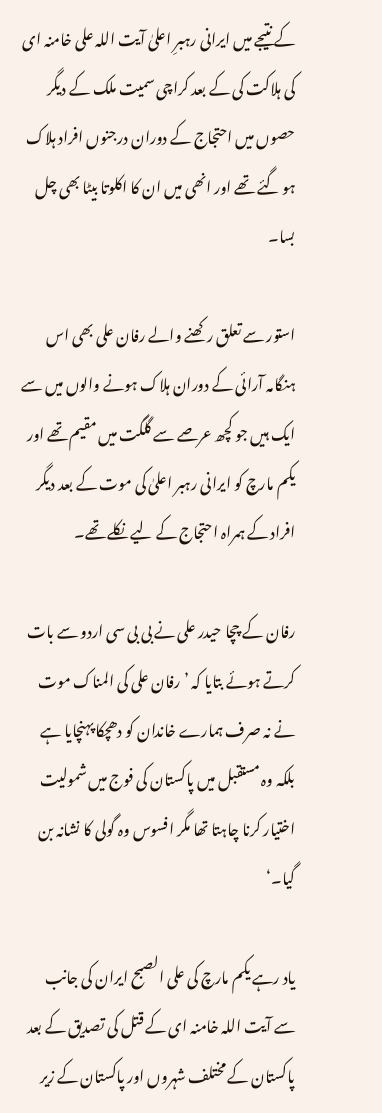کے نتیجے میں ایرانی رہبرِ اعلیٰ آیت اللہ علی خامنہ ای کی ہلاکت کی کے بعد کراچی سمیت ملک کے دیگر حصوں میں احتجاج کے دوران درجنوں افراد ہلاک ہو گئے تھے اور انھی میں ان کا اکلوتا بیٹا بھی چل بسا۔

استور سے تعلق رکھنے والے رفان علی بھی اس ہنگامہ آرائی کے دوران ہلاک ہونے والوں میں سے ایک ہیں جو کچھ عرصے سے گلگت میں مقیم تھے اور یکم مارچ کو ایرانی رہبر اعلیٰ کی موت کے بعد دیگر افراد کے ہمراہ احتجاج کے لیے نکلے تھے۔

رفان کے چچا حیدر علی نے بی بی سی اردو سے بات کرتے ہوئے بتایا کہ ’رفان علی کی المناک موت نے نہ صرف ہمارے خاندان کو دھچکا پہنچایا ہے بلکہ وہ مستقبل میں پاکستان کی فوج میں شمولیت اختیار کرنا چاہتا تھا مگر افسوس وہ گولی کا نشانہ بن گیا۔‘

یاد رہے یکم مارچ کی علی الصبح ایران کی جانب سے آیت اللہ خامنہ ای کے قتل کی تصدیق کے بعد پاکستان کے مختلف شہروں اور پاکستان کے زیر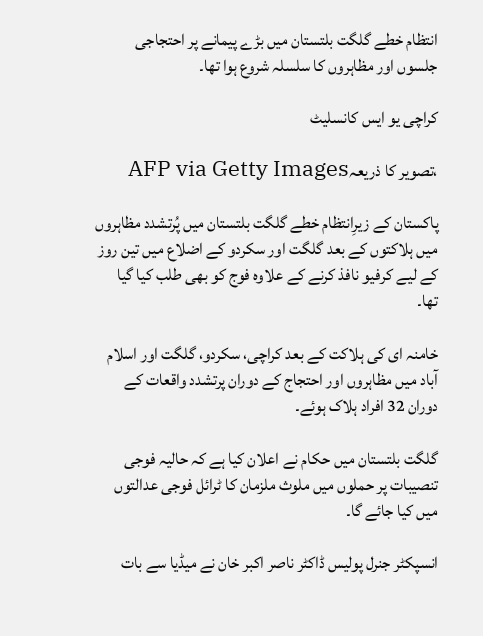انتظام خطے گلگت بلتستان میں بڑے پیمانے پر احتجاجی جلسوں اور مظاہروں کا سلسلہ شروع ہوا تھا۔

کراچی یو ایس کانسلیٹ

،تصویر کا ذریعہAFP via Getty Images

پاکستان کے زیرِانتظام خطے گلگت بلتستان میں پُرتشدد مظاہروں میں ہلاکتوں کے بعد گلگت اور سکردو کے اضلاع میں تین روز کے لیے کرفیو نافذ کرنے کے علاوہ فوج کو بھی طلب کیا گیا تھا۔

خامنہ ای کی ہلاکت کے بعد کراچی، سکردو، گلگت اور اسلام آباد میں مظاہروں اور احتجاج کے دوران پرتشدد واقعات کے دوران 32 افراد ہلاک ہوئے۔

گلگت بلتستان میں حکام نے اعلان کیا ہے کہ حالیہ فوجی تنصیبات پر حملوں میں ملوث ملزمان کا ٹرائل فوجی عدالتوں میں کیا جائے گا۔

انسپکٹر جنرل پولیس ڈاکٹر ناصر اکبر خان نے میڈیا سے بات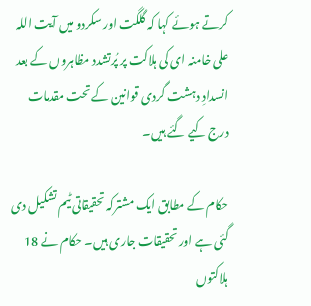کرتے ہوئے کہا کہ گلگت اور سکردو میں آیت اللہ علی خامنہ ای کی ہلاکت پر پُرتشدد مظاہروں کے بعد انسدادِ دہشت گردی قوانین کے تحت مقدمات درج کیے گئے ہیں۔

حکام کے مطابق ایک مشترکہ تحقیقاتی ٹیم تشکیل دی گئی ہے اور تحقیقات جاری ہیں۔ حکام نے 18 ہلاکتوں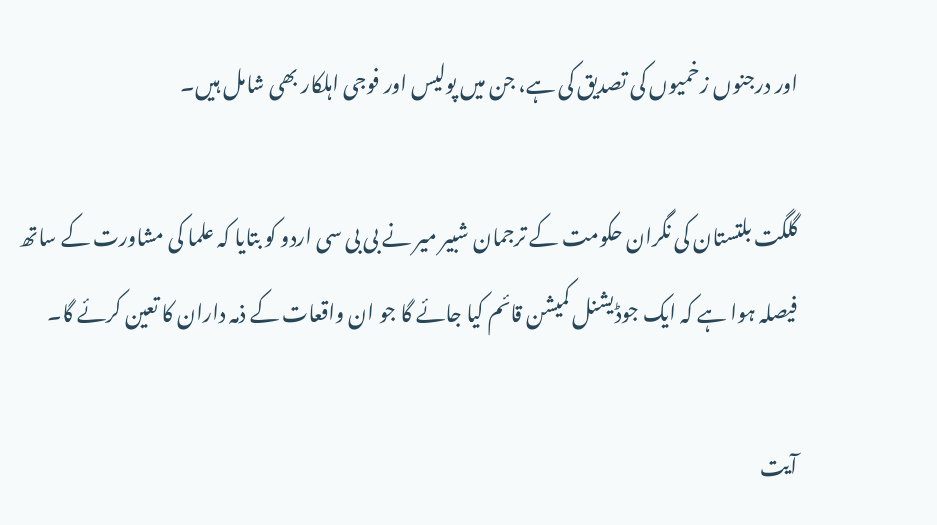اور درجنوں زخمیوں کی تصدیق کی ہے، جن میں پولیس اور فوجی اہلکار بھی شامل ہیں۔

گلگت بلتستان کی نگران حکومت کے ترجمان شبیر میر نے بی بی سی اردو کو بتایا کہ علما کی مشاورت کے ساتھ فیصلہ ہوا ہے کہ ایک جوڈیشنل کمیشن قائم کیا جائے گا جو ان واقعات کے ذمہ داران کا تعین کرئے گا۔

آیت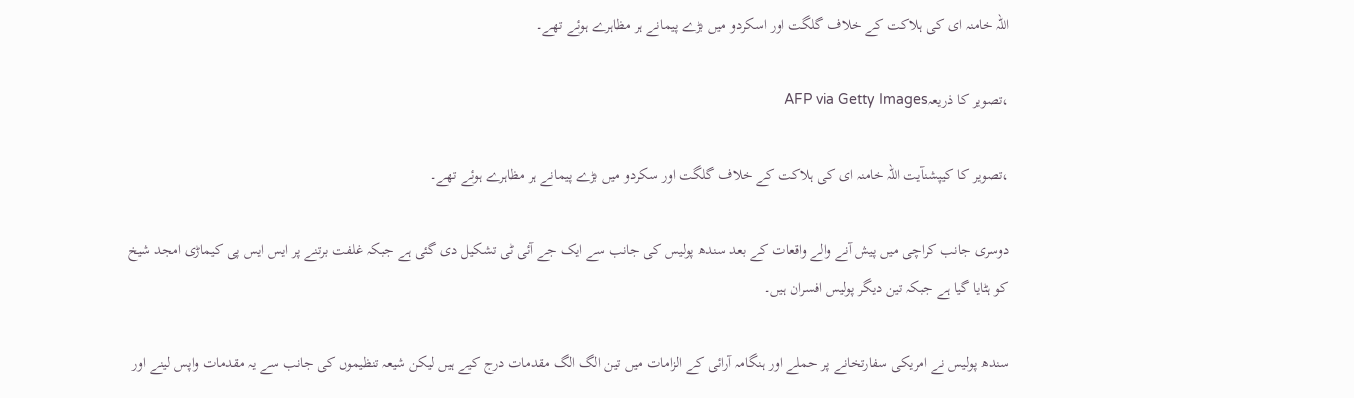اللہ خامنہ ای کی ہلاکت کے خلاف گلگت اور اسکردو میں بڑے پیمانے ہر مظاہرے ہوئے تھے۔

،تصویر کا ذریعہAFP via Getty Images

،تصویر کا کیپشنآیت اللہ خامنہ ای کی ہلاکت کے خلاف گلگت اور سکردو میں بڑے پیمانے ہر مظاہرے ہوئے تھے۔

دوسری جانب کراچی میں پیش آنے والے واقعات کے بعد سندھ پولیس کی جانب سے ایک جے آئی ٹی تشکیل دی گئی ہے جبکہ غلفت برتنے پر ایس ایس پی کیماڑی امجد شیخ کو ہٹایا گیا ہے جبکہ تین دیگر پولیس افسران ہیں۔

سندھ پولیس نے امریکی سفارتخانے پر حملے اور ہنگامہ آرائی کے الزامات میں تین الگ الگ مقدمات درج کیے ہیں لیکن شیعہ تنظیموں کی جانب سے یہ مقدمات واپس لینے اور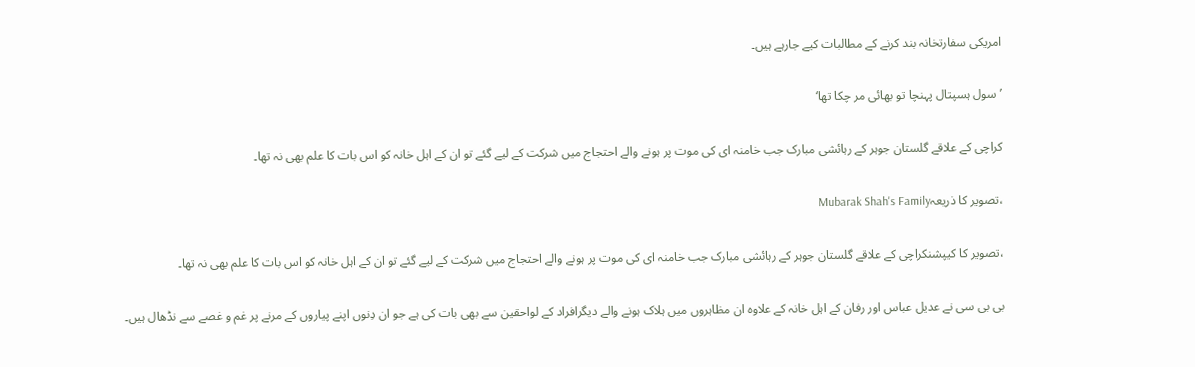امریکی سفارتخانہ بند کرنے کے مطالبات کیے جارہے ہیں۔

’سول ہسپتال پہنچا تو بھائی مر چکا تھا‘

کراچی کے علاقے گلستان جوہر کے رہائشی مبارک جب خامنہ ای کی موت پر ہونے والے احتجاج میں شرکت کے لیے گئے تو ان کے اہل خانہ کو اس بات کا علم بھی نہ تھا۔

،تصویر کا ذریعہMubarak Shah's Family

،تصویر کا کیپشنکراچی کے علاقے گلستان جوہر کے رہائشی مبارک جب خامنہ ای کی موت پر ہونے والے احتجاج میں شرکت کے لیے گئے تو ان کے اہل خانہ کو اس بات کا علم بھی نہ تھا۔

بی بی سی نے عدیل عباس اور رفان کے اہل خانہ کے علاوہ ان مظاہروں میں ہلاک ہونے والے دیگرافراد کے لواحقین سے بھی بات کی ہے جو ان دِنوں اپنے پیاروں کے مرنے پر غم و غصے سے نڈھال ہیں۔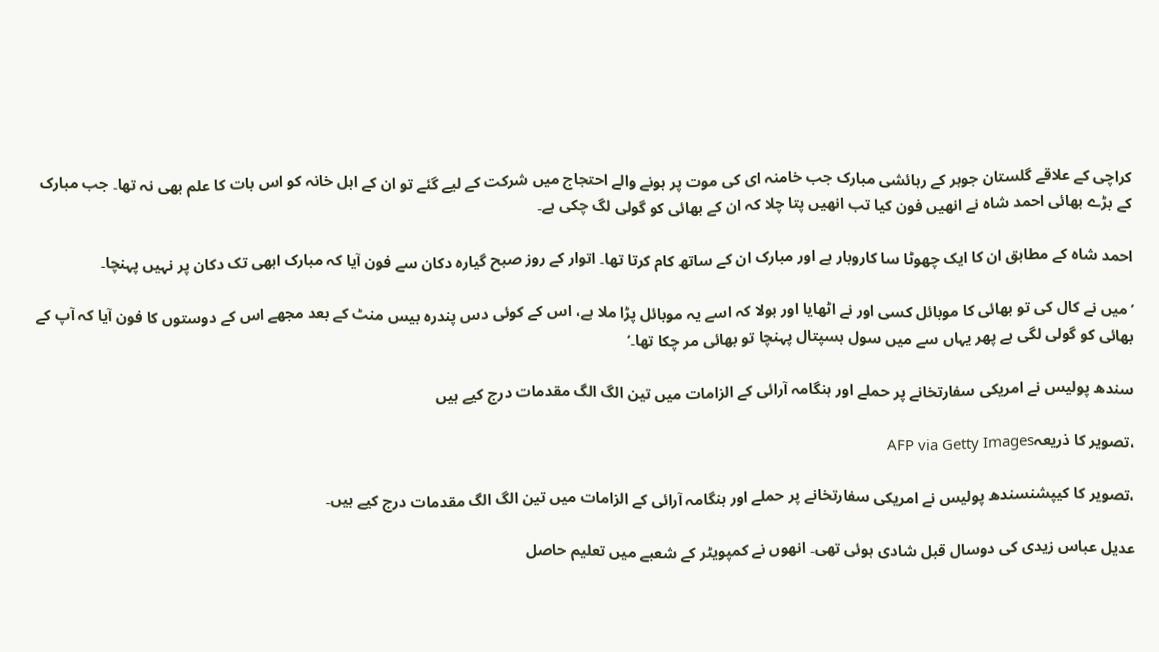کراچی کے علاقے گلستان جوہر کے رہائشی مبارک جب خامنہ ای کی موت پر ہونے والے احتجاج میں شرکت کے لیے گئے تو ان کے اہل خانہ کو اس بات کا علم بھی نہ تھا۔ جب مبارک کے بڑے بھائی احمد شاہ نے انھیں فون کیا تب انھیں پتا چلا کہ ان کے بھائی کو گولی لگ چکی ہے۔

احمد شاہ کے مطابق ان کا ایک چھوٹا سا کاروبار ہے اور مبارک ان کے ساتھ کام کرتا تھا۔ اتوار کے روز صبح گیارہ دکان سے فون آیا کہ مبارک ابھی تک دکان پر نہیں پہنچا۔

’میں نے کال کی تو بھائی کا موبائل کسی اور نے اٹھایا اور بولا کہ اسے یہ موبائل پڑا ملا ہے، اس کے کوئی دس پندرہ بیس منٹ کے بعد مجھے اس کے دوستوں کا فون آیا کہ آپ کے بھائی کو گولی لگی ہے پھر یہاں سے میں سول ہسپتال پہنچا تو بھائی مر چکا تھا۔‘

سندھ پولیس نے امریکی سفارتخانے پر حملے اور ہنگامہ آرائی کے الزامات میں تین الگ الگ مقدمات درج کیے ہیں

،تصویر کا ذریعہAFP via Getty Images

،تصویر کا کیپشنسندھ پولیس نے امریکی سفارتخانے پر حملے اور ہنگامہ آرائی کے الزامات میں تین الگ الگ مقدمات درج کیے ہیں۔

عدیل عباس زیدی کی دوسال قبل شادی ہوئی تھی۔ انھوں نے کمپویٹر کے شعبے میں تعلیم حاصل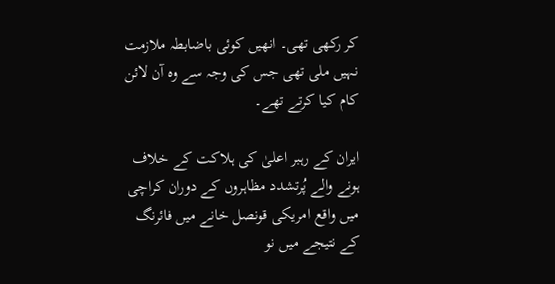کر رکھی تھی۔ انھیں کوئی باضابطہ ملازمت نہیں ملی تھی جس کی وجہ سے وہ آن لائن کام کیا کرتے تھے۔

ایران کے رہبر اعلیٰ کی ہلاکت کے خلاف ہونے والے پُرتشدد مظاہروں کے دوران کراچی میں واقع امریکی قونصل خانے میں فائرنگ کے نتیجے میں نو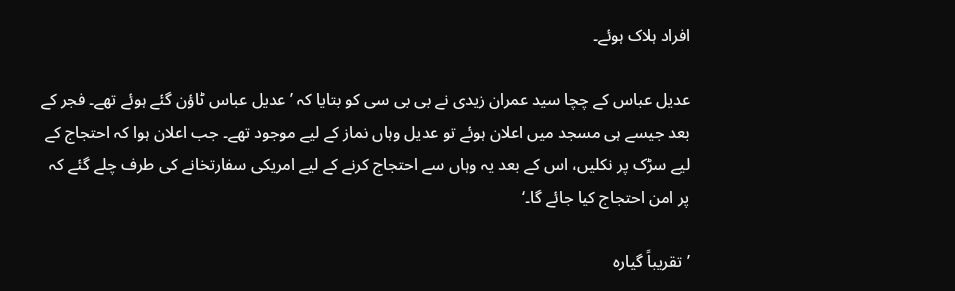افراد ہلاک ہوئے۔

عدیل عباس کے چچا سید عمران زیدی نے بی بی سی کو بتایا کہ ’عدیل عباس ٹاؤن گئے ہوئے تھے۔ فجر کے بعد جیسے ہی مسجد میں اعلان ہوئے تو عدیل وہاں نماز کے لیے موجود تھے۔ جب اعلان ہوا کہ احتجاج کے لیے سڑک پر نکلیں، اس کے بعد یہ وہاں سے احتجاج کرنے کے لیے امریکی سفارتخانے کی طرف چلے گئے کہ پر امن احتجاج کیا جائے گا۔‘

’تقریباً گیارہ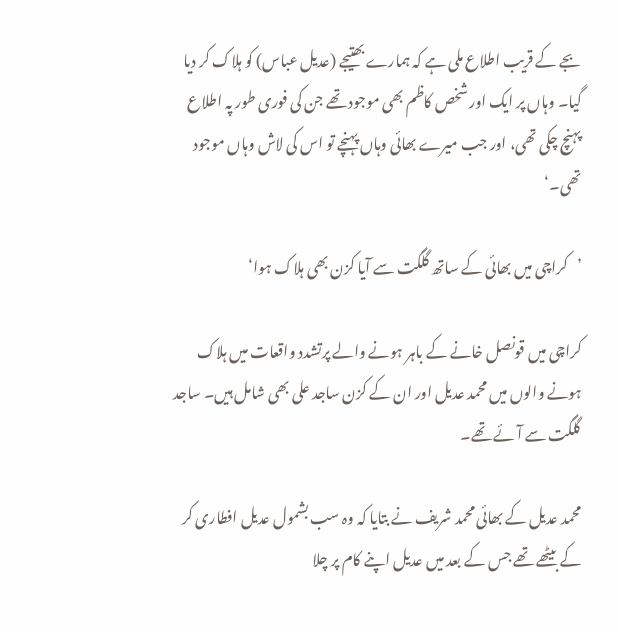بجے کے قریب اطلاع ملی ہے کہ ہمارے بھتیجے (عدیل عباس) کو ہلاک کر دیا گیا۔ وہاں پر ایک اور شخص کاظم بھی موجود تھے جن کی فوری طور پہ اطلاع پہنچ چکی تھی، اور جب میرے بھائی وہاں پہنچے تو اس کی لاش وہاں موجود تھی۔‘

’کراچی میں بھائی کے ساتھ گلگت سے آیا کزن بھی ہلاک ہوا‘

کراچی میں قونصل خانے کے باہر ہونے والے پرتشدد واقعات میں ہلاک ہونے والوں میں محمد عدیل اور ان کے کزن ساجد علی بھی شامل ہیں۔ ساجد گلگت سے آئے تھے۔

محمد عدیل کے بھائی محمد شریف نے بتایا کہ وہ سب بشمول عدیل افطاری کر کے بیٹھے تھے جس کے بعد میں عدیل اپنے کام پر چلا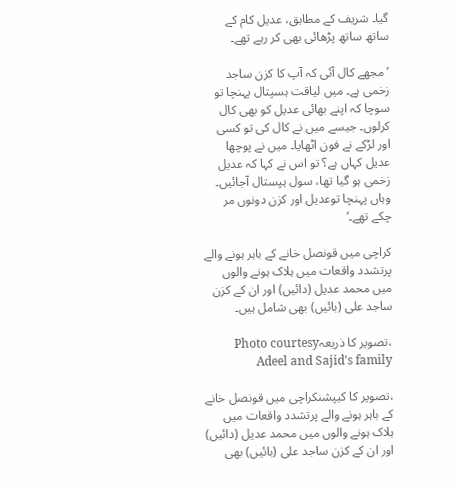گیا۔ شریف کے مطابق، عدیل کام کے ساتھ ساتھ پڑھائی بھی کر رہے تھے۔

’مجھے کال آئی کہ آپ کا کزن ساجد زخمی ہے۔ میں لیاقت ہسپتال پہنچا تو سوچا کہ اپنے بھائی عدیل کو بھی کال کرلوں۔ جیسے میں نے کال کی تو کسی اور لڑکے نے فون اٹھایا۔ میں نے پوچھا عدیل کہاں ہے؟ تو اس نے کہا کہ عدیل زخمی ہو گیا تھا، سول ہپستال آجائیں۔ وہاں پہنچا توعدیل اور کزن دونوں مر چکے تھے۔‘

کراچی میں قونصل خانے کے باہر ہونے والے پرتشدد واقعات میں ہلاک ہونے والوں میں محمد عدیل (دائیں) اور ان کے کزن ساجد علی (بائیں) بھی شامل ہیں۔

،تصویر کا ذریعہPhoto courtesy Adeel and Sajid's family

،تصویر کا کیپشنکراچی میں قونصل خانے کے باہر ہونے والے پرتشدد واقعات میں ہلاک ہونے والوں میں محمد عدیل (دائیں) اور ان کے کزن ساجد علی (بائیں) بھی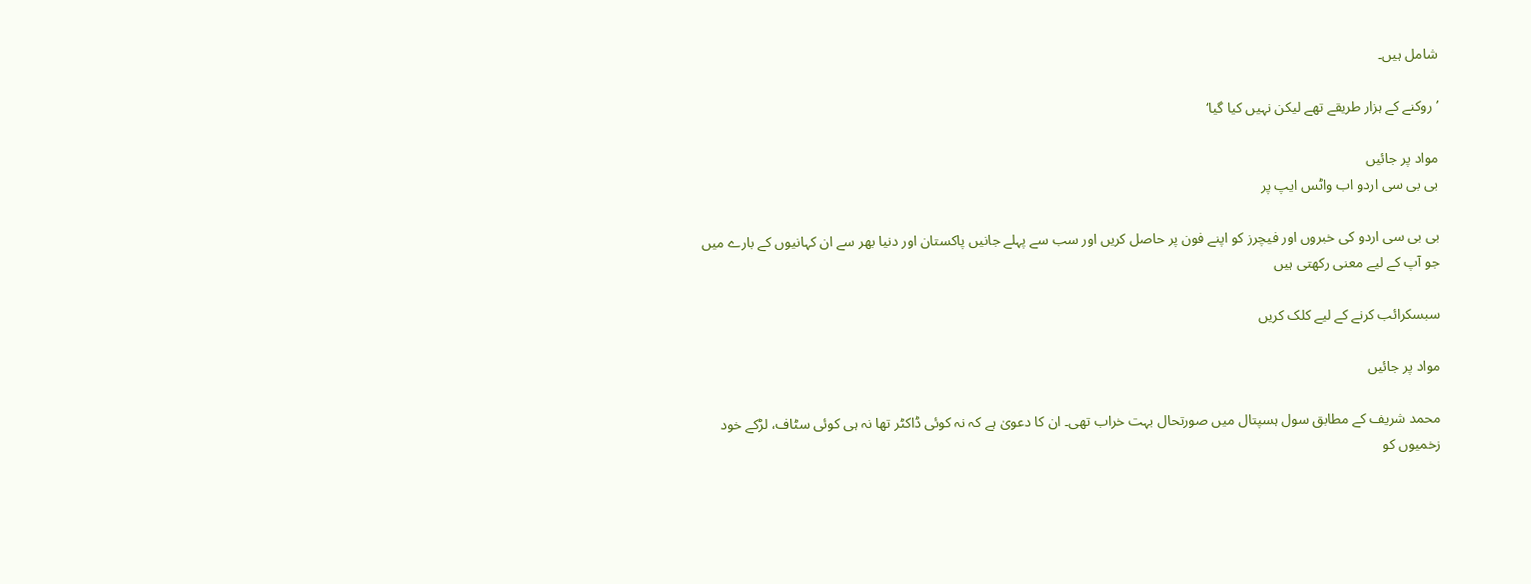شامل ہیں۔

’روکنے کے ہزار طریقے تھے لیکن نہیں کیا گیا‘

مواد پر جائیں
بی بی سی اردو اب واٹس ایپ پر

بی بی سی اردو کی خبروں اور فیچرز کو اپنے فون پر حاصل کریں اور سب سے پہلے جانیں پاکستان اور دنیا بھر سے ان کہانیوں کے بارے میں جو آپ کے لیے معنی رکھتی ہیں

سبسکرائب کرنے کے لیے کلک کریں

مواد پر جائیں

محمد شریف کے مطابق سول ہسپتال میں صورتحال بہت خراب تھی۔ ان کا دعویٰ ہے کہ نہ کوئی ڈاکٹر تھا نہ ہی کوئی سٹاف، لڑکے خود زخمیوں کو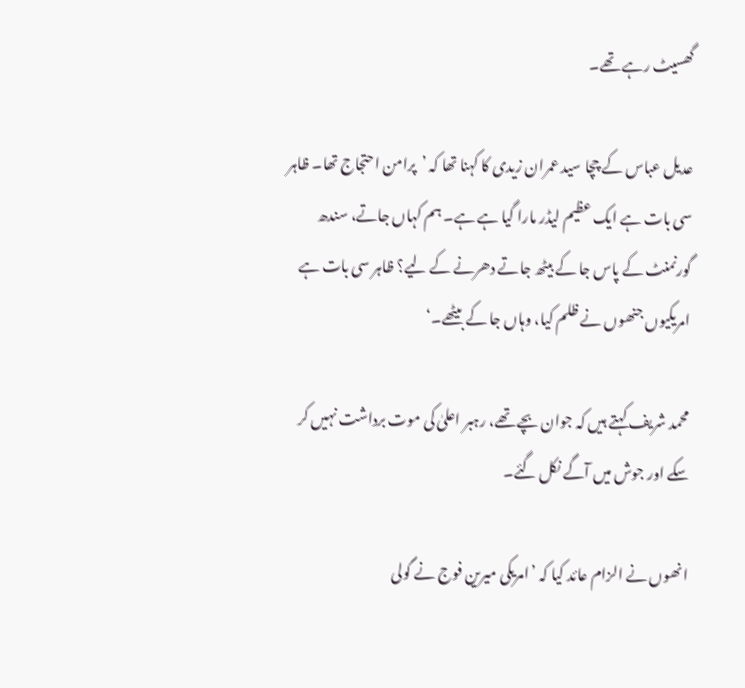گھسیٹ رہے تھے۔

عدیل عباس کے چچا سید عمران زیدی کا کہنا تھا کہ ’پرامن احتجاج تھا۔ ظاہر سی بات ہے ایک عظیم لیڈر مارا گیا ہے ہے۔ ہم کہاں جاتے، سندھ گورنمنٹ کے پاس جا کے بیٹھ جاتے دھرنے کے لیے؟ ظاہر سی بات ہے امریکیوں جنھوں نے ظلم کیا، وہاں جا کے بیٹھے۔‘

محمد شریف کہتے ہیں کہ جوان بچے تھے، رہبر اعلیٰ کی موت برداشت نہیں کر سکے اور جوش میں آگے نکل گئے۔

انھوں نے الزام عائد کیا کہ ’امریکی میرین فوج نے گولی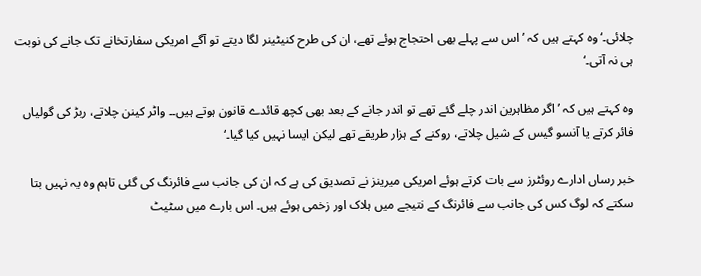چلائی۔‘ وہ کہتے ہیں کہ ’اس سے پہلے بھی احتجاج ہوئے تھے، ان کی طرح کنیٹینر لگا دیتے تو آگے امریکی سفارتخانے تک جانے کی نوبت ہی نہ آتی۔‘

وہ کہتے ہیں کہ ’اگر مظاہرین اندر چلے گئے تھے تو اندر جانے کے بعد بھی کچھ قائدے قانون ہوتے ہیں۔۔ واٹر کینن چلاتے، ربڑ کی گولیاں فائر کرتے یا آنسو گیس کے شیل چلاتے، روکنے کے ہزار طریقے تھے لیکن ایسا نہیں کیا گیا۔‘

خبر رساں ادارے روئٹرز سے بات کرتے ہوئے امریکی میرینز نے تصدیق کی ہے کہ ان کی جانب سے فائرنگ کی گئی تاہم وہ یہ نہیں بتا سکتے کہ لوگ کس کی جانب سے فائرنگ کے نتیجے میں ہلاک اور زخمی ہوئے ہیں۔ اس بارے میں سٹیٹ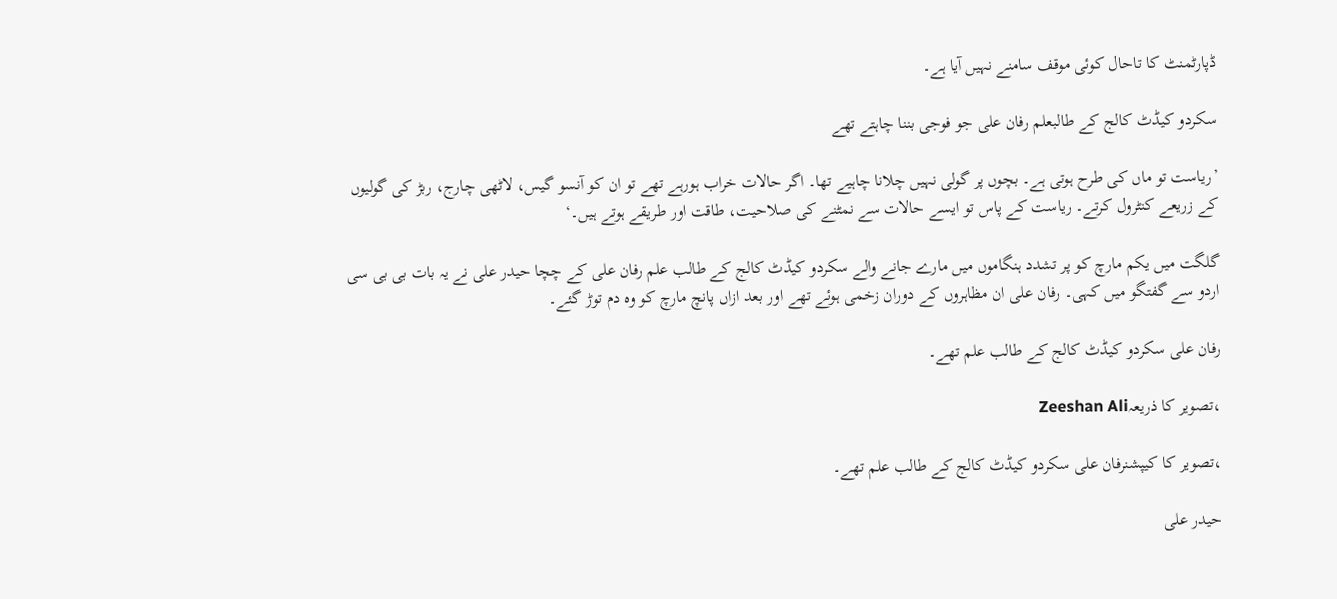ڈپارٹمنٹ کا تاحال کوئی موقف سامنے نہیں آیا ہے۔

سکردو کیڈٹ کالج کے طالبعلم رفان علی جو فوجی بننا چاہتے تھے

’ریاست تو ماں کی طرح ہوتی ہے۔ بچوں پر گولی نہیں چلانا چاہیے تھا۔ اگر حالات خراب ہورہے تھے تو ان کو آنسو گیس، لاٹھی چارج، ربڑ کی گولیوں کے زریعے کنٹرول کرتے۔ ریاست کے پاس تو ایسے حالات سے نمٹنے کی صلاحیت، طاقت اور طریقے ہوتے ہیں۔‘

گلگت میں یکم مارچ کو پر تشدد ہنگاموں میں مارے جانے والے سکردو کیڈٹ کالج کے طالب علم رفان علی کے چچا حیدر علی نے یہ بات بی بی سی اردو سے گفتگو میں کہی۔ رفان علی ان مظاہروں کے دوران زخمی ہوئے تھے اور بعد ازاں پانچ مارچ کو وہ دم توڑ گئے۔

رفان علی سکردو کیڈٹ کالج کے طالب علم تھے۔

،تصویر کا ذریعہZeeshan Ali

،تصویر کا کیپشنرفان علی سکردو کیڈٹ کالج کے طالب علم تھے۔

حیدر علی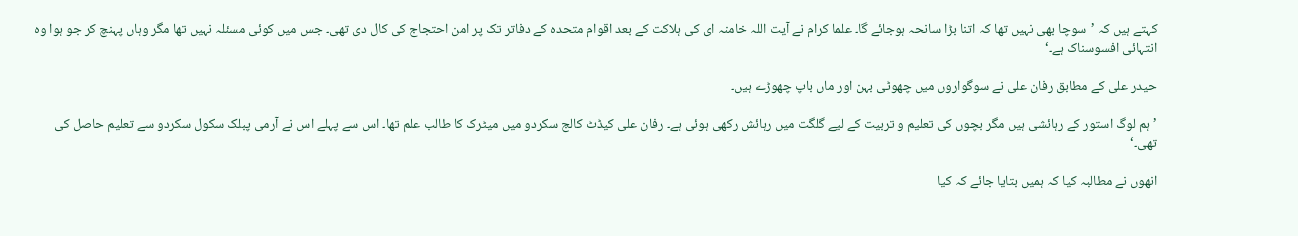کہتے ہیں کہ ’سوچا بھی نہیں تھا کہ اتنا بڑا سانحہ ہوجائے گا۔ علما کرام نے آیت اللہ خامنہ ای کی ہلاکت کے بعد اقوام متحدہ کے دفاتر تک پر امن احتجاج کی کال دی تھی۔ جس میں کوئی مسئلہ نہیں تھا مگر وہاں پہنچ کر جو ہوا وہ انتہائی افسوسناک ہے۔‘

حیدر علی کے مطابق رفان علی نے سوگواروں میں چھوٹی بہن اور ماں باپ چھوڑے ہیں۔

’ہم لوگ استور کے رہائشی ہیں مگر بچوں کی تعلیم و تربیت کے لیے گلگت میں رہائش رکھی ہوئی ہے۔ رفان علی کیڈٹ کالج سکردو میں میٹرک کا طالب علم تھا۔ اس سے پہلے اس نے آرمی پبلک سکول سکردو سے تعلیم حاصل کی تھی۔‘

انھوں نے مطالبہ کیا کہ ہمیں بتایا جائے کہ کیا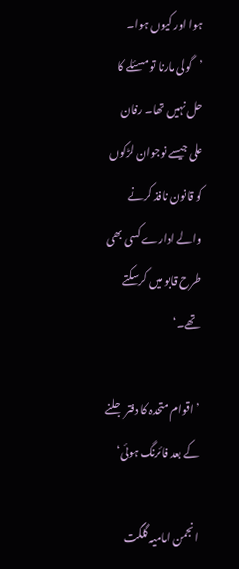ہوا اور کیوں ہوا۔ ’گولی مارنا تو مسئلے کا حل نہیں تھا۔ رفان علی جیسے نوجوان لڑکوں کو قانون نافذ کرنے والے ادارے کسی بھی طرح قابو میں کرسکتے تھے۔‘

’اقوام متحدہ کا دفتر جلنے کے بعد فائرنگ ہوئی‘

انجمن امامیہ گلگت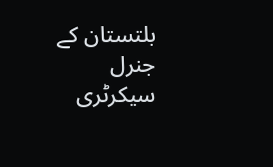بلتستان کے جنرل سیکرٹری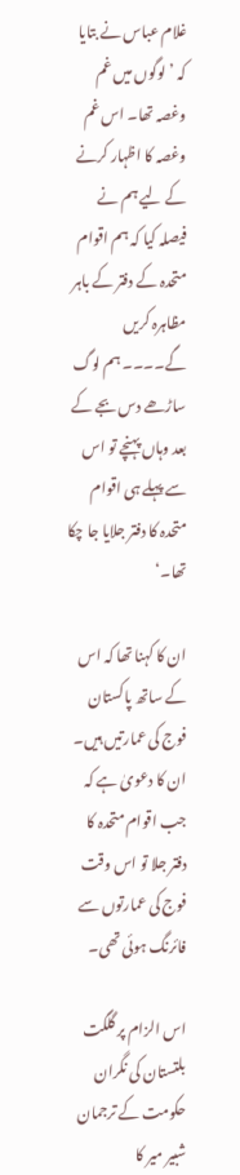غلام عباس نے بتایا کہ ’لوگوں میں غم وغصہ تھا۔ اس غم وغصہ کا اظہار کرنے کے لیے ہم نے فیصلہ کیا کہ ہم اقوام متحدہ کے دفتر کے باہر مظاہرہ کریں گے۔۔۔۔ ہم لوگ ساڑھے دس بجے کے بعد وہاں پہنچے تو اس سے پہلے ہی اقوام متحدہ کا دفتر جلایا جا چکا تھا۔‘

ان کا کہنا تھا کہ اس کے ساتھ پاکستان فوج کی عمارتیں ہیں۔ ان کا دعویٰ ہے کہ جب اقوام متحدہ کا دفتر جلا تو اس وقت فوج کی عمارتوں سے فائرنگ ہوئی تھی۔

اس الزام پر گلگت بلتستان کی نگران حکومت کے ترجمان شبیر میر کا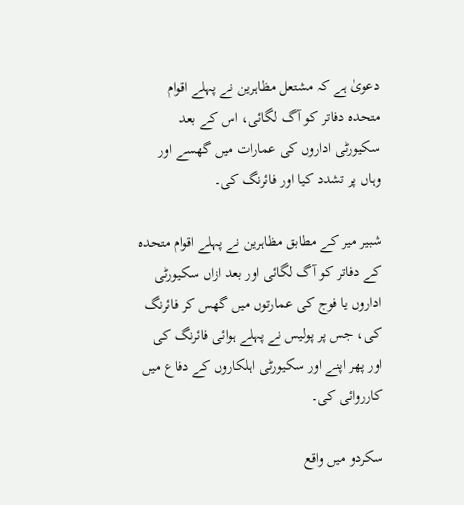دعویٰ ہے کہ مشتعل مظاہرین نے پہلے اقوام متحدہ دفاتر کو آگ لگائی، اس کے بعد سکیورٹی اداروں کی عمارات میں گھسے اور وہاں پر تشدد کیا اور فائرنگ کی۔

شبیر میر کے مطابق مظاہرین نے پہلے اقوام متحدہ کے دفاتر کو آگ لگائی اور بعد ازاں سکیورٹی اداروں یا فوج کی عمارتوں میں گھس کر فائرنگ کی، جس پر پولیس نے پہلے ہوائی فائرنگ کی اور پھر اپنے اور سکیورٹی اہلکاروں کے دفاع میں کارروائی کی۔

سکردو میں واقع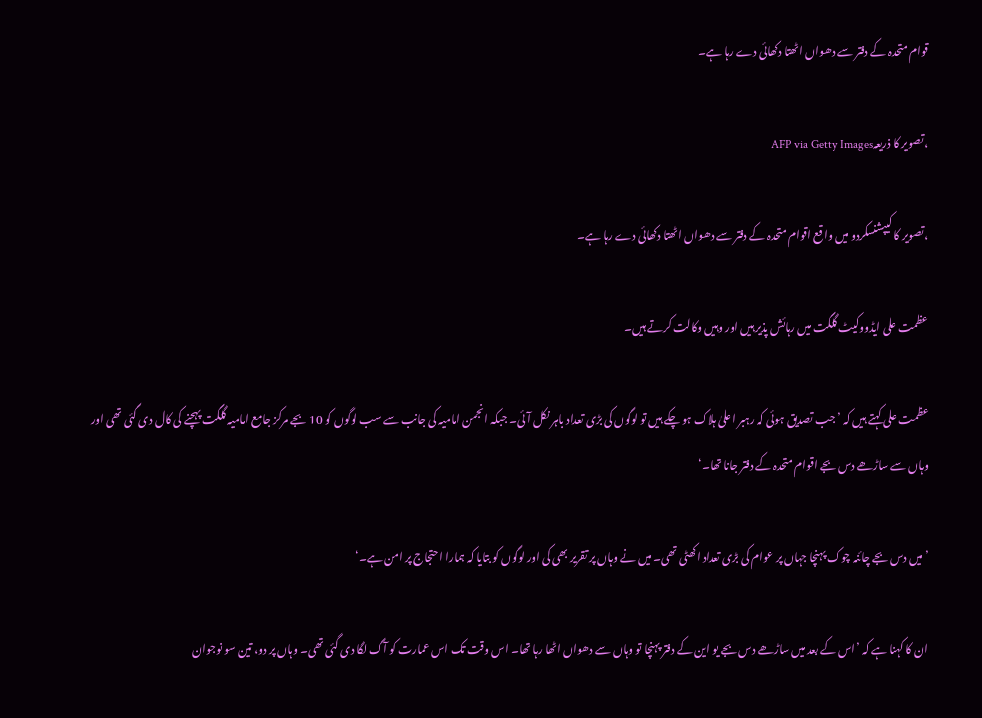قوام متحدہ کے دفتر سے دھواں اٹھتا دکھائی دے رہا ہے۔

،تصویر کا ذریعہAFP via Getty Images

،تصویر کا کیپشنسکردو میں واقع اقوام متحدہ کے دفتر سے دھواں اٹھتا دکھائی دے رہا ہے۔

عظمت علی ایڈووکیٹ گلگت میں رہائش پذیر ہیں اور وہیں وکالت کرتے ہیں۔

عظمت علی کہتے ہیں کہ ’جب تصدیق ہوئی کہ رہبر اعلیٰ ہلاک ہو چکے ہیں تو لوگوں کی بڑی تعداد باہر نکل آئی۔ جبکہ انجمن امامیہ کی جانب سے سب لوگوں کو 10 بجے مرکز جامع امامیہ گلگت پہچنے کی کال دی گئی تھی اور وہاں سے ساڑھے دس بجے اقوام متحدہ کے دفتر جانا تھا۔‘

’میں دس بجے چائنہ چوک پہنچا جہاں پر عوام کی بڑی تعداد اکھٹی تھی۔ میں نے وہاں پر تقریر بھی کی اور لوگوں کو بتایا کہ ہمارا احتجاج پر امن ہے۔‘

ان کا کہنا ہے کہ ’اس کے بعد میں ساڑھے دس بجے یو این کے دفتر پہنچا تو وہاں سے دھواں اٹھا رہا تھا۔ اس وقت تک اس عمارت کو آگ لگا دی گئی تھی۔ وہاں پر دو، تین سو نوجوان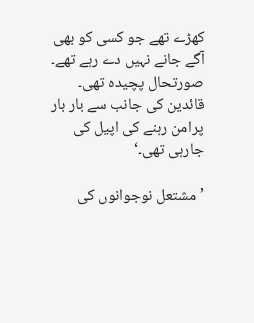کھڑے تھے جو کسی کو بھی آگے جانے نہیں دے رہے تھے۔ صورتحال پچیدہ تھی۔ قائدین کی جانب سے بار بار پرامن رہنے کی اپیل کی جارہی تھی۔‘

’مشتعل نوجوانوں کی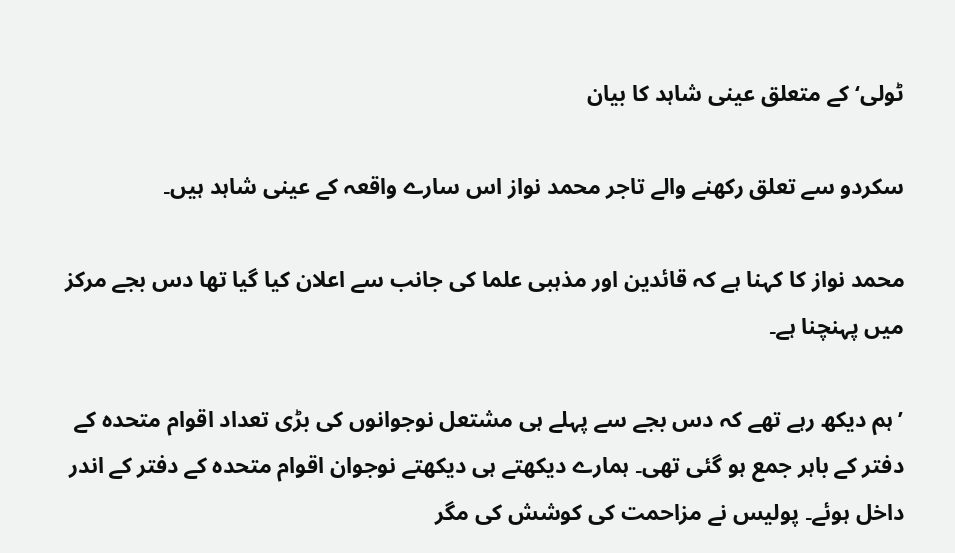ٹولی‘ کے متعلق عینی شاہد کا بیان

سکردو سے تعلق رکھنے والے تاجر محمد نواز اس سارے واقعہ کے عینی شاہد ہیں۔

محمد نواز کا کہنا ہے کہ قائدین اور مذہبی علما کی جانب سے اعلان کیا گیا تھا دس بجے مرکز میں پہنچنا ہے۔

’ہم دیکھ رہے تھے کہ دس بجے سے پہلے ہی مشتعل نوجوانوں کی بڑی تعداد اقوام متحدہ کے دفتر کے باہر جمع ہو گئی تھی۔ ہمارے دیکھتے ہی دیکھتے نوجوان اقوام متحدہ کے دفتر کے اندر داخل ہوئے۔ پولیس نے مزاحمت کی کوشش کی مگر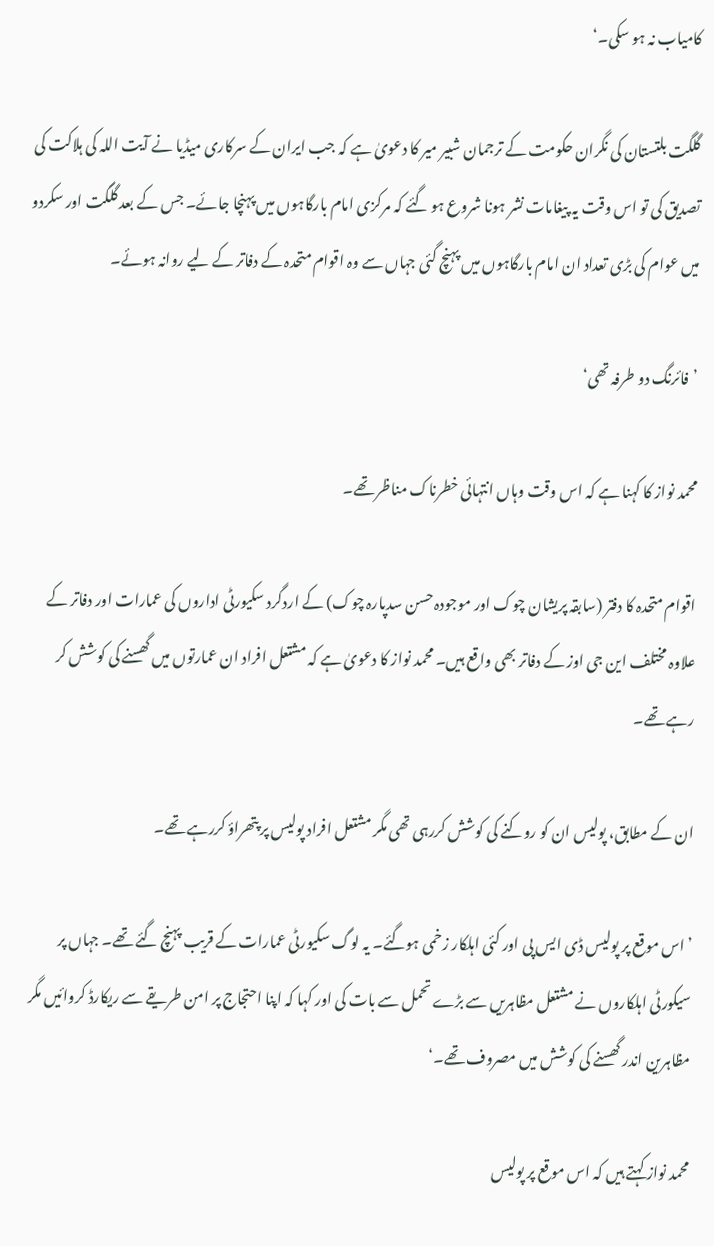کامیاب نہ ہو سکی۔‘

گلگت بلتستان کی نگران حکومت کے ترجمان شبیر میر کا دعویٰ ہے کہ جب ایران کے سرکاری میڈیا نے آیت اللہ کی ہلاکت کی تصدیق کی تو اس وقت یہ پیغامات نشر ہونا شروع ہو گئے کہ مرکزی امام بارگاہوں میں پہنچا جائے۔ جس کے بعد گلگت اور سکردو میں عوام کی بڑی تعداد ان امام بارگاہوں میں پہنچ گئی جہاں سے وہ اقوام متحدہ کے دفاتر کے لیے روانہ ہوئے۔

’فائرنگ دو طرفہ تھی‘

محمد نواز کا کہنا ہے کہ اس وقت وہاں انتہائی خطرناک مناظر تھے۔

اقوام متحدہ کا دفتر (سابقہ پریشان چوک اور موجودہ حسن سدپارہ چوک) کے اردگرد سکیورٹی اداروں کی عمارات اور دفاتر کے علاوہ مختلف این جی اوز کے دفاتر بھی واقع ہیں۔ محمد نواز کا دعویٰ ہے کہ مشتعل افراد ان عمارتوں میں گھسنے کی کوشش کر رہے تھے۔

ان کے مطابق، پولیس ان کو روکنے کی کوشش کررہی تھی مگر مشتعل افراد پولیس پر پتھراؤ کررہے تھے۔

’اس موقع پر پولیس ڈی ایس پی اور کئی اہلکار زخمی ہوگئے۔ یہ لوگ سکیورٹی عمارات کے قریب پہنچ گئے تھے۔ جہاں پر سیکورٹی اہلکاروں نے مشتعل مظاہریں سے بڑے تحمل سے بات کی اور کہا کہ اپنا احتجاج پر امن طریقے سے ریکارڈ کروائیں مگر مظاہرین اندر گھسنے کی کوشش میں مصروف تھے۔‘

محمد نواز کہتے ہیں کہ اس موقع پر پولیس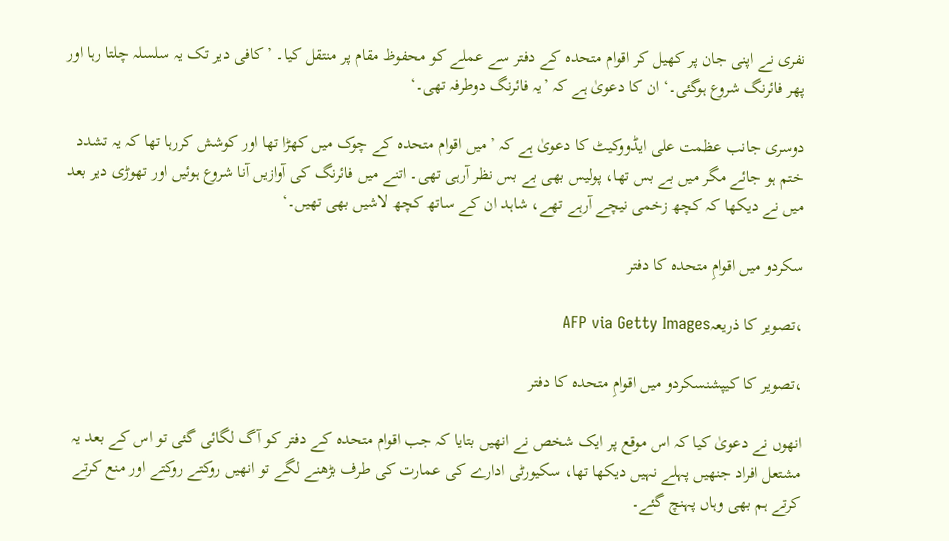نفری نے اپنی جان پر کھیل کر اقوام متحدہ کے دفتر سے عملے کو محفوظ مقام پر منتقل کیا۔ ’کافی دیر تک یہ سلسلہ چلتا رہا اور پھر فائرنگ شروع ہوگئی۔‘ ان کا دعویٰ ہے کہ ’یہ فائرنگ دوطرفہ تھی۔‘

دوسری جانب عظمت علی ایڈووکیٹ کا دعویٰ ہے کہ ’میں اقوام متحدہ کے چوک میں کھڑا تھا اور کوشش کررہا تھا کہ یہ تشدد ختم ہو جائے مگر میں بے بس تھا، پولیس بھی بے بس نظر آرہی تھی۔ اتنے میں فائرنگ کی آوازیں آنا شروع ہوئیں اور تھوڑی دیر بعد میں نے دیکھا کہ کچھ زخمی نیچے آرہے تھے، شاہد ان کے ساتھ کچھ لاشیں بھی تھیں۔‘

سکردو میں اقوامِ متحدہ کا دفتر

،تصویر کا ذریعہAFP via Getty Images

،تصویر کا کیپشنسکردو میں اقوامِ متحدہ کا دفتر

انھوں نے دعویٰ کیا کہ اس موقع پر ایک شخص نے انھیں بتایا کہ جب اقوام متحدہ کے دفتر کو آگ لگائی گئی تو اس کے بعد یہ مشتعل افراد جنھیں پہلے نہیں دیکھا تھا، سکیورٹی ادارے کی عمارت کی طرف بڑھنے لگے تو انھیں روکتے روکتے اور منع کرتے کرتے ہم بھی وہاں پہنچ گئے۔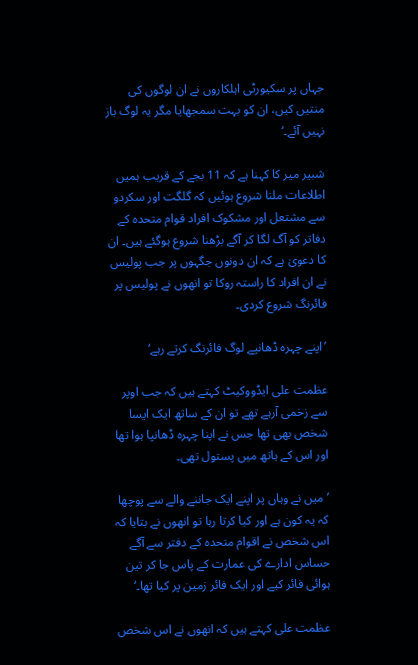جہاں پر سکیورٹی اہلکاروں نے ان لوگوں کی منتیں کیں، ان کو بہت سمجھایا مگر یہ لوگ باز نہیں آئے۔‘

شبیر میر کا کہنا ہے کہ 11 بجے کے قریب ہمیں اطلاعات ملنا شروع ہوئیں کہ گلگت اور سکردو سے مشتعل اور مشکوک افراد قوام متحدہ کے دفاتر کو آگ لگا کر آگے بڑھنا شروع ہوگئے ہیں۔ ان کا دعویٰ ہے کہ ان دونوں جگہوں پر جب پولیس نے ان افراد کا راستہ روکا تو انھوں نے پولیس پر فائرنگ شروع کردی۔

’اپنے چہرہ ڈھانپے لوگ فائرنگ کرتے رہے‘

عظمت علی ایڈووکیٹ کہتے ہیں کہ جب اوپر سے زخمی آرہے تھے تو ان کے ساتھ ایک ایسا شخص بھی تھا جس نے اپنا چہرہ ڈھانپا ہوا تھا اور اس کے ہاتھ میں پستول تھی۔

’میں نے وہاں پر اپنے ایک جاننے والے سے پوچھا کہ یہ کون ہے اور کیا کرتا رہا تو انھوں نے بتایا کہ اس شخص نے اقوام متحدہ کے دفتر سے آگے حساس ادارے کی عمارت کے پاس جا کر تین ہوائی فائر کیے اور ایک فائر زمین پر کیا تھا۔‘

عظمت علی کہتے ہیں کہ انھوں نے اس شخص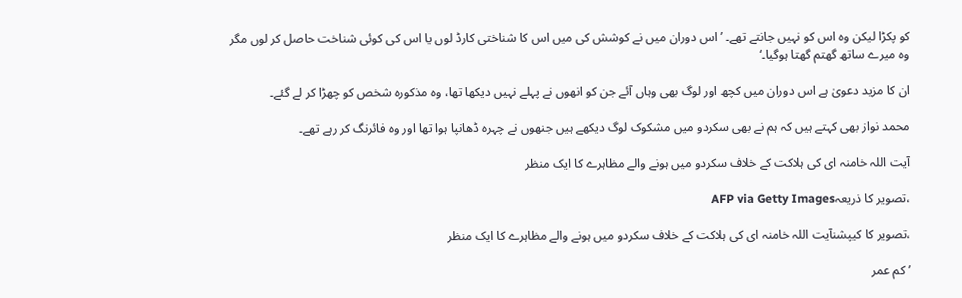کو پکڑا لیکن وہ اس کو نہیں جانتے تھے۔ ’اس دوران میں نے کوشش کی میں اس کا شناختی کارڈ لوں یا اس کی کوئی شناخت حاصل کر لوں مگر وہ میرے ساتھ گھتم گھتا ہوگیا۔‘

ان کا مزید دعویٰ ہے اس دوران میں کچھ اور لوگ بھی وہاں آئے جن کو انھوں نے پہلے نہیں دیکھا تھا، وہ مذکورہ شخص کو چھڑا کر لے گئے۔

محمد نواز بھی کہتے ہیں کہ ہم نے بھی سکردو میں مشکوک لوگ دیکھے ہیں جنھوں نے چہرہ ڈھانپا ہوا تھا اور وہ فائرنگ کر رہے تھے۔

آیت اللہ خامنہ ای کی ہلاکت کے خلاف سکردو میں ہونے والے مظاہرے کا ایک منظر

،تصویر کا ذریعہAFP via Getty Images

،تصویر کا کیپشنآیت اللہ خامنہ ای کی ہلاکت کے خلاف سکردو میں ہونے والے مظاہرے کا ایک منظر

’کم عمر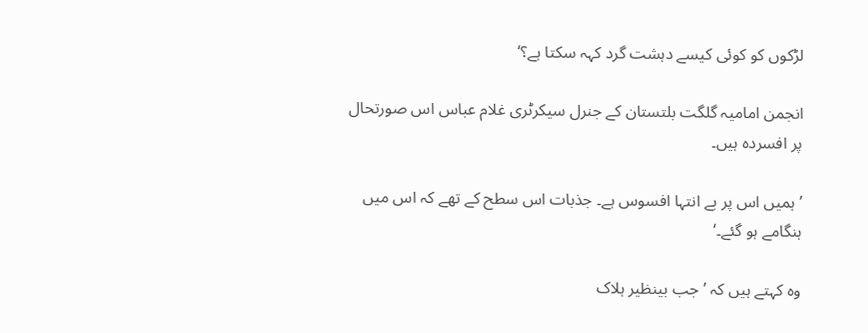لڑکوں کو کوئی کیسے دہشت گرد کہہ سکتا ہے؟‘

انجمن امامیہ گلگت بلتستان کے جنرل سیکرٹری غلام عباس اس صورتحال پر افسردہ ہیں۔

’ہمیں اس پر بے انتہا افسوس ہے۔ جذبات اس سطح کے تھے کہ اس میں ہنگامے ہو گئے۔‘

وہ کہتے ہیں کہ ’جب بینظیر ہلاک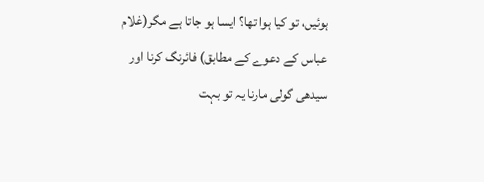ہوئیں، تو کیا ہوا تھا؟ ایسا ہو جاتا ہے مگر(غلام عباس کے دعوے کے مطابق) فائرنگ کرنا اور سیدھی گولی مارنا یہ تو بہت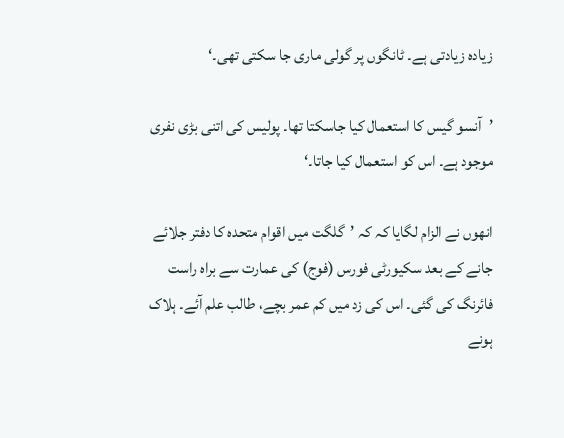زیادہ زیادتی ہے۔ ٹانگوں پر گولی ماری جا سکتی تھی۔‘

’آنسو گیس کا استعمال کیا جاسکتا تھا۔ پولیس کی اتنی بڑی نفری موجود ہے۔ اس کو استعمال کیا جاتا۔‘

انھوں نے الزام لگایا کہ کہ ’گلگت میں اقوام متحدہ کا دفتر جلائے جانے کے بعد سکیورٹی فورس (فوج) کی عمارت سے براہ راست فائرنگ کی گئی۔ اس کی زد میں کم عمر بچے، طالب علم آئے۔ ہلاک ہونے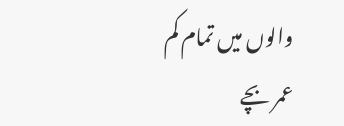والوں میں تمام کم عمر بچے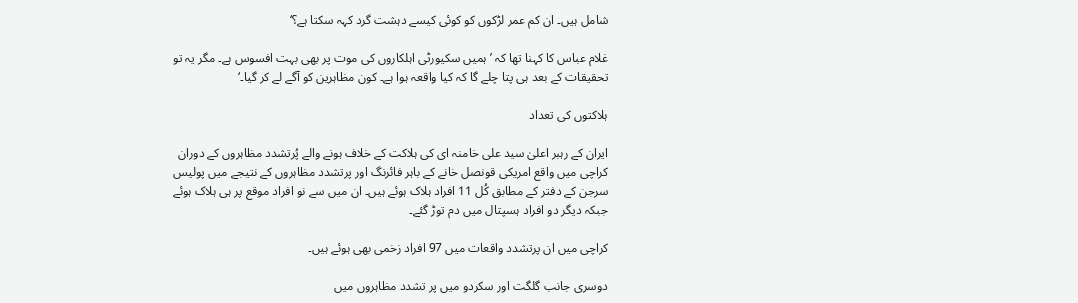شامل ہیں۔ ان کم عمر لڑکوں کو کوئی کیسے دہشت گرد کہہ سکتا ہے؟‘

غلام عباس کا کہنا تھا کہ ’ہمیں سکیورٹی اہلکاروں کی موت پر بھی بہت افسوس ہے۔ مگر یہ تو تحقیقات کے بعد ہی پتا چلے گا کہ کیا واقعہ ہوا ہے۔ کون مظاہرین کو آگے لے کر گیا۔‘

ہلاکتوں کی تعداد

ایران کے رہبر اعلیٰ سید علی خامنہ ای کی ہلاکت کے خلاف ہونے والے پُرتشدد مظاہروں کے دوران کراچی میں واقع امریکی قونصل خانے کے باہر فائرنگ اور پرتشدد مظاہروں کے نتیجے میں پولیس سرجن کے دفتر کے مطابق کُل 11 افراد ہلاک ہوئے ہیں۔ ان میں سے نو افراد موقع پر ہی ہلاک ہوئے جبکہ دیگر دو افراد ہسپتال میں دم توڑ گئے۔

کراچی میں ان پرتشدد واقعات میں 97 افراد زخمی بھی ہوئے ہیں۔

دوسری جانب گلگت اور سکردو میں پر تشدد مظاہروں میں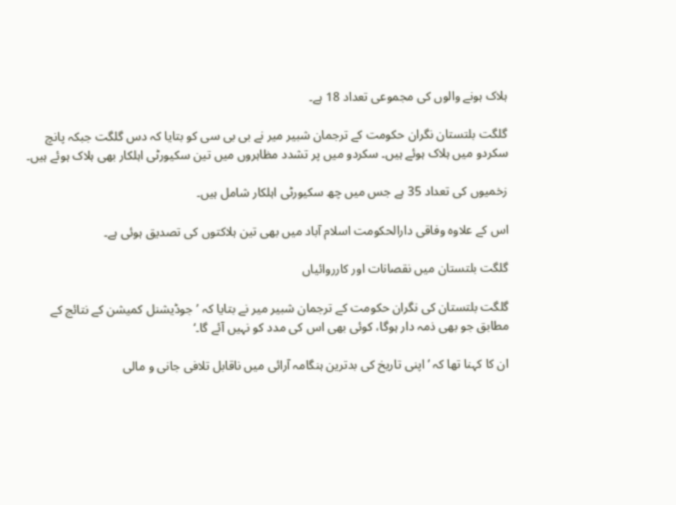ہلاک ہونے والوں کی مجموعی تعداد 18 ہے۔

گلگت بلتستان نگران حکومت کے ترجمان شبیر میر نے بی بی سی کو بتایا کہ دس گلگت جبکہ پانچ سکردو میں ہلاک ہوئے ہیں۔ سکردو میں پر تشدد مظاہروں میں تین سکیورٹی اہلکار بھی ہلاک ہوئے ہیں۔

زخمیوں کی تعداد 35 ہے جس میں چھ سکیورٹی اہلکار شامل ہیں۔

اس کے علاوہ وفاقی دارالحکومت اسلام آباد میں بھی تین ہلاکتوں کی تصدیق ہوئی ہے۔

گلگت بلتستان میں نقصانات اور کارروائیاں

گلگت بلتستان کی نگران حکومت کے ترجمان شبیر میر نے بتایا کہ ’جوڈیشنل کمیشن کے نتائج کے مطابق جو بھی ذمہ دار ہوگا، کوئی بھی اس کی مدد کو نہیں آئے گا۔‘

ان کا کہنا تھا کہ ’اپنی تاریخ کی بدترین ہنگامہ آرائی میں ناقابل تلافی جانی و مالی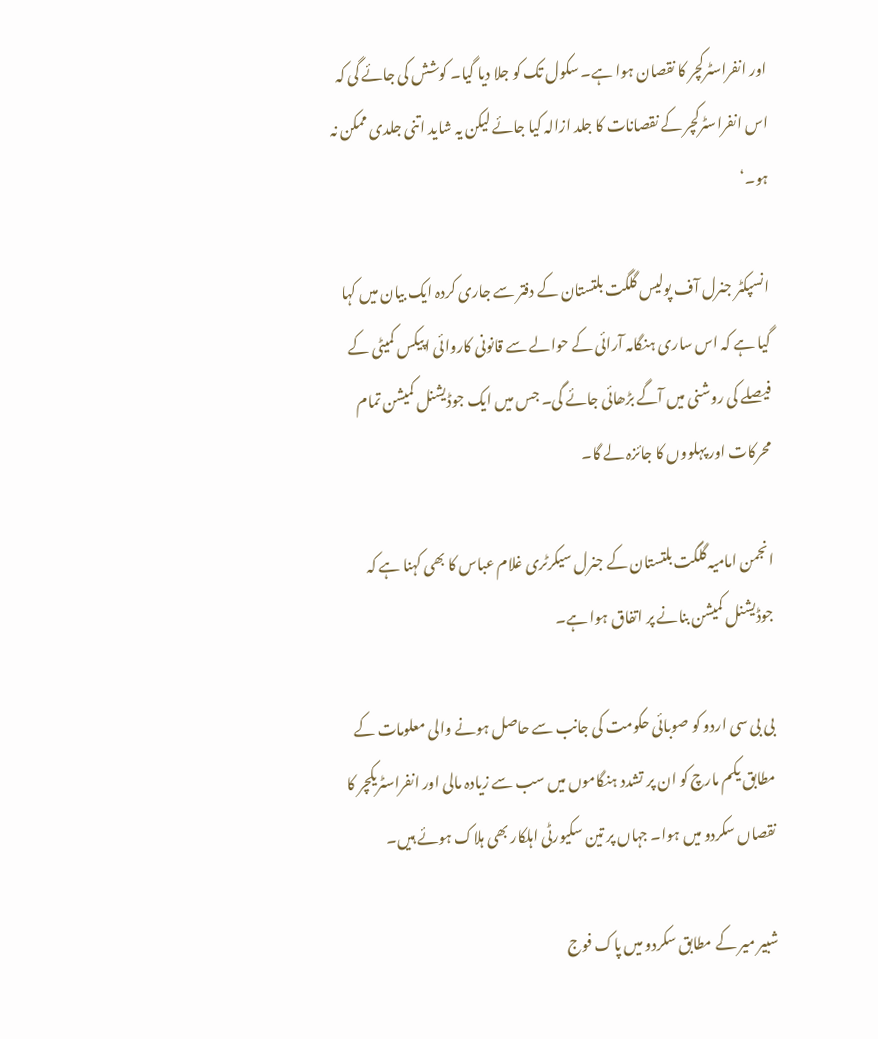اور انفراسٹرکچر کا نقصان ہوا ہے۔ سکول تک کو جلا دیا گیا۔ کوشش کی جائے گی کہ اس انفراسٹرکچر کے نقصانات کا جلد ازالہ کیا جائے لیکن یہ شاید اتنی جلدی ممکن نہ ہو۔‘

انسپکٹر جنرل آف پولیس گلگت بلتستان کے دفتر سے جاری کردہ ایک بیان میں کہا گیا ہے کہ اس ساری ہنگامہ آرائی کے حوالے سے قانونی کاروائی اپیکس کمیٹی کے فیصلے کی روشنی میں آگے بڑھائی جائے گی۔ جس میں ایک جوڈیشنل کمیشن تمام محرکات اور پہلووں کا جائزہ لے گا۔

انجمن امامیہ گلگت بلتستان کے جنرل سیکرٹری غلام عباس کا بھی کہنا ہے کہ جوڈیشنل کمیشن بنانے پر اتفاق ہوا ہے۔

بی بی سی اردو کو صوبائی حکومت کی جانب سے حاصل ہونے والی معلومات کے مطابق یکم مارچ کو ان پر تشدد ہنگاموں میں سب سے زیادہ مالی اور انفراسٹریکچر کا نقصاں سکردو میں ہوا۔ جہاں پر تین سکیورٹی اہلکار بھی ہلاک ہوئے ہیں۔

شبیر میر کے مطابق سکردو میں پاک فوج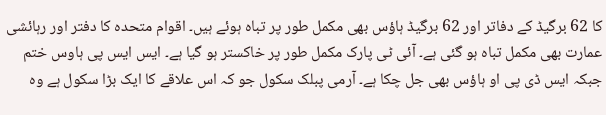کا 62 برگیڈ کے دفاتر اور 62 برگیڈ ہاؤس بھی مکمل طور پر تباہ ہوئے ہیں۔ اقوام متحدہ کا دفتر اور رہائشی عمارت بھی مکمل تباہ ہو گئی ہے۔ آئی ٹی پارک مکمل طور پر خاکستر ہو گیا ہے۔ ایس ایس پی ہاوس ختم جبکہ ایس ڈی پی او ہاؤس بھی جل چکا ہے۔ آرمی پبلک سکول جو کہ اس علاقے کا ایک بڑا سکول ہے وہ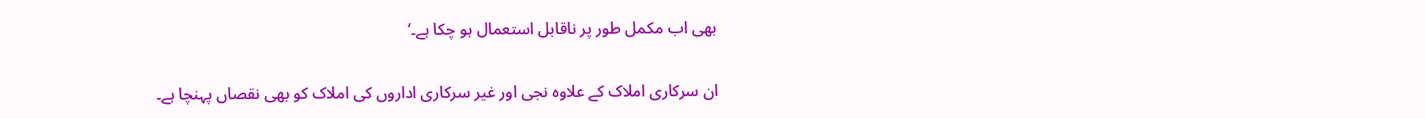بھی اب مکمل طور پر ناقابل استعمال ہو چکا ہے۔‘

ان سرکاری املاک کے علاوہ نجی اور غیر سرکاری اداروں کی املاک کو بھی نقصاں پہنچا ہے۔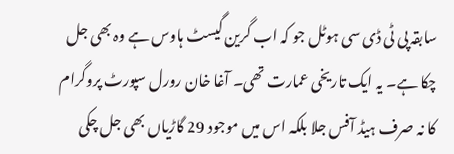سابقہ پی ٹی ڈی سی ہوٹل جو کہ اب گرین گیسٹ ہاوس ہے وہ بھی جل چکا ہے۔ یہ ایک تاریخی عمارت تھی۔ آغا خان رورل سپورٹ پروگرام کا نہ صرف ہیڈ آفس جلا بلکہ اس میں موجود 29 گاڑیاں بھی جل چکی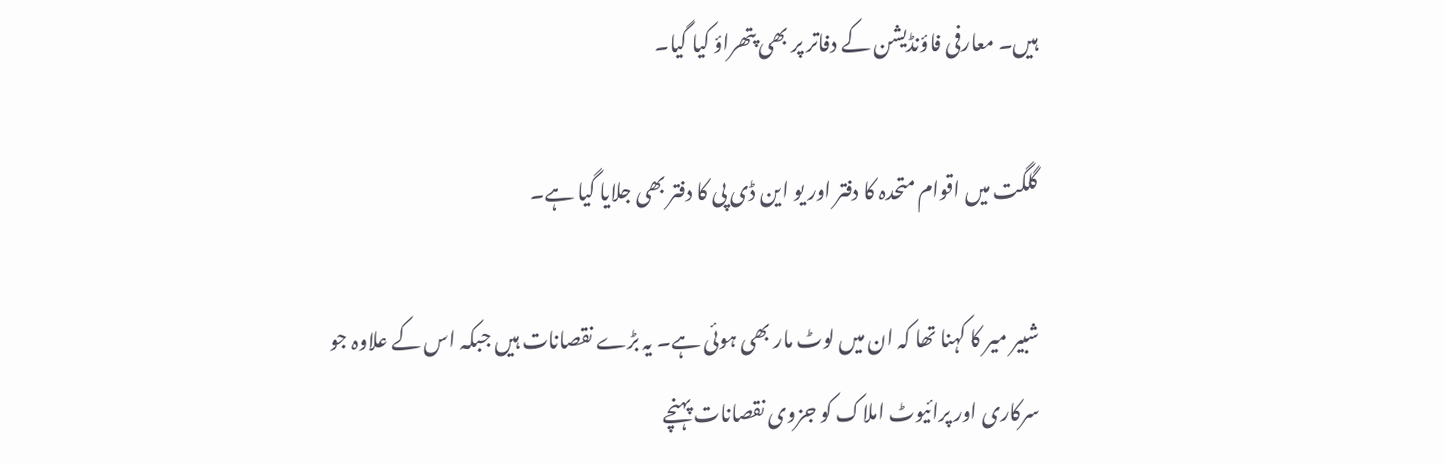ہیں۔ معارفی فاؤنڈیشن کے دفاتر پر بھی پتھراؤ کیا گیا۔

گلگت میں اقوام متحدہ کا دفتر اور یو این ڈی پی کا دفتر بھی جلایا گیا ہے۔

شبیر میر کا کہنا تھا کہ ان میں لوٹ مار بھی ہوئی ہے۔ یہ بڑے نقصانات ہیں جبکہ اس کے علاوہ جو سرکاری اور پرائیوٹ املاک کو جزوی نقصانات پہنچے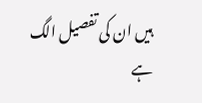ہیں ان کی تفصیل الگ ہے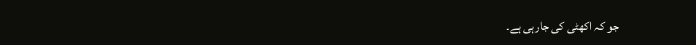جو کہ اکھٹی کی جارہی ہے۔